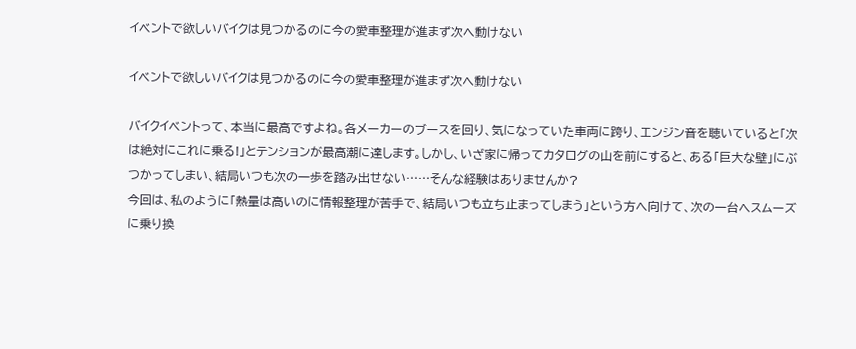イベントで欲しいバイクは見つかるのに今の愛車整理が進まず次へ動けない

イベントで欲しいバイクは見つかるのに今の愛車整理が進まず次へ動けない

バイクイベントって、本当に最高ですよね。各メーカーのブースを回り、気になっていた車両に跨り、エンジン音を聴いていると「次は絶対にこれに乗る!」とテンションが最高潮に達します。しかし、いざ家に帰ってカタログの山を前にすると、ある「巨大な壁」にぶつかってしまい、結局いつも次の一歩を踏み出せない……そんな経験はありませんか?
今回は、私のように「熱量は高いのに情報整理が苦手で、結局いつも立ち止まってしまう」という方へ向けて、次の一台へスムーズに乗り換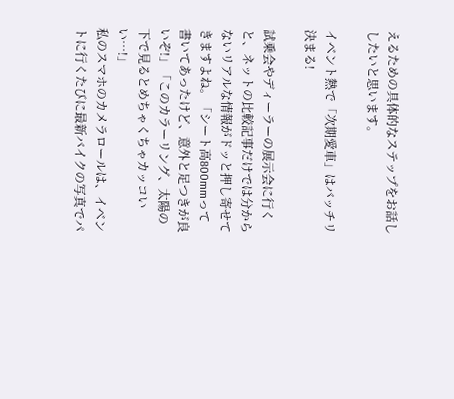えるための具体的なステップをお話ししたいと思います。

イベント熱で「次期愛車」はバッチリ決まる!

試乗会やディーラーの展示会に行くと、ネットの比較記事だけでは分からないリアルな情報がドッと押し寄せてきますよね。「シート高800mmって書いてあったけど、意外と足つきが良いぞ!」「このカラーリング、太陽の下で見るとめちゃくちゃカッコいい…!」
私のスマホのカメラロールは、イベントに行くたびに最新バイクの写真でパ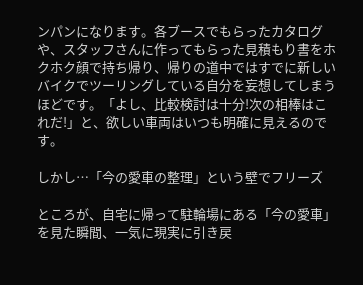ンパンになります。各ブースでもらったカタログや、スタッフさんに作ってもらった見積もり書をホクホク顔で持ち帰り、帰りの道中ではすでに新しいバイクでツーリングしている自分を妄想してしまうほどです。「よし、比較検討は十分!次の相棒はこれだ!」と、欲しい車両はいつも明確に見えるのです。

しかし…「今の愛車の整理」という壁でフリーズ

ところが、自宅に帰って駐輪場にある「今の愛車」を見た瞬間、一気に現実に引き戻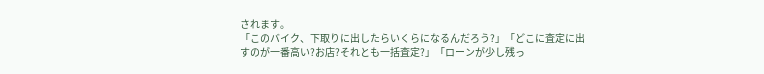されます。
「このバイク、下取りに出したらいくらになるんだろう?」「どこに査定に出すのが一番高い?お店?それとも一括査定?」「ローンが少し残っ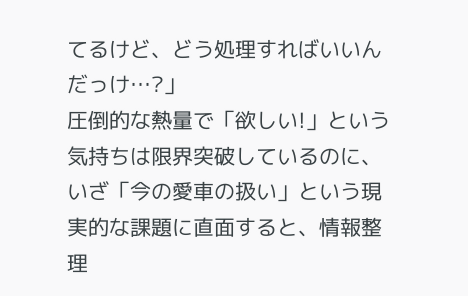てるけど、どう処理すればいいんだっけ…?」
圧倒的な熱量で「欲しい!」という気持ちは限界突破しているのに、いざ「今の愛車の扱い」という現実的な課題に直面すると、情報整理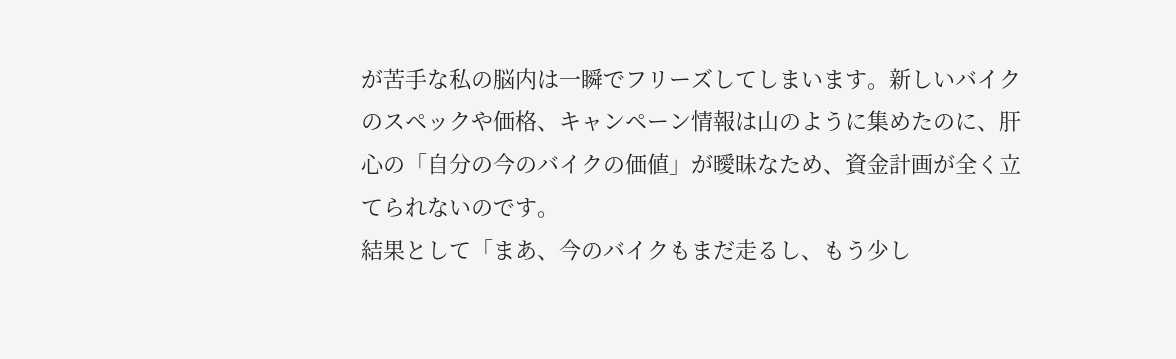が苦手な私の脳内は一瞬でフリーズしてしまいます。新しいバイクのスペックや価格、キャンペーン情報は山のように集めたのに、肝心の「自分の今のバイクの価値」が曖昧なため、資金計画が全く立てられないのです。
結果として「まあ、今のバイクもまだ走るし、もう少し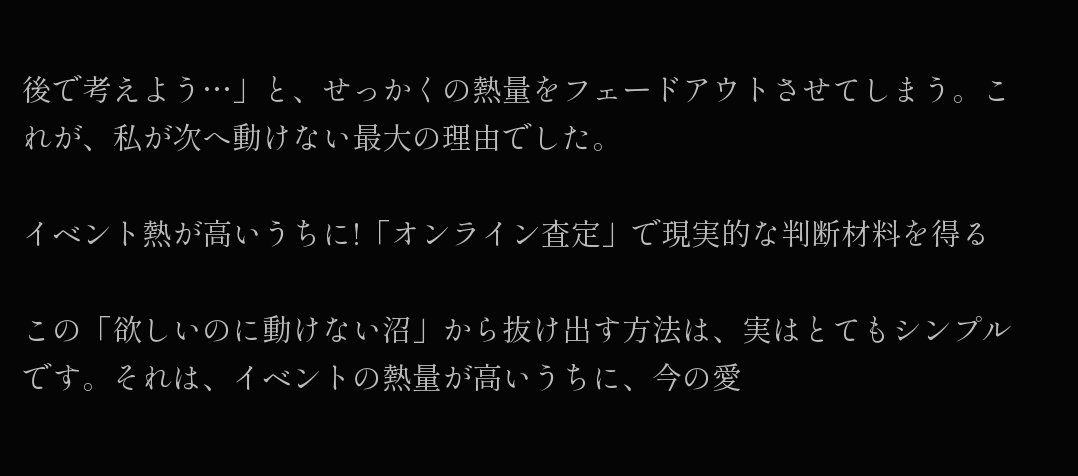後で考えよう…」と、せっかくの熱量をフェードアウトさせてしまう。これが、私が次へ動けない最大の理由でした。

イベント熱が高いうちに!「オンライン査定」で現実的な判断材料を得る

この「欲しいのに動けない沼」から抜け出す方法は、実はとてもシンプルです。それは、イベントの熱量が高いうちに、今の愛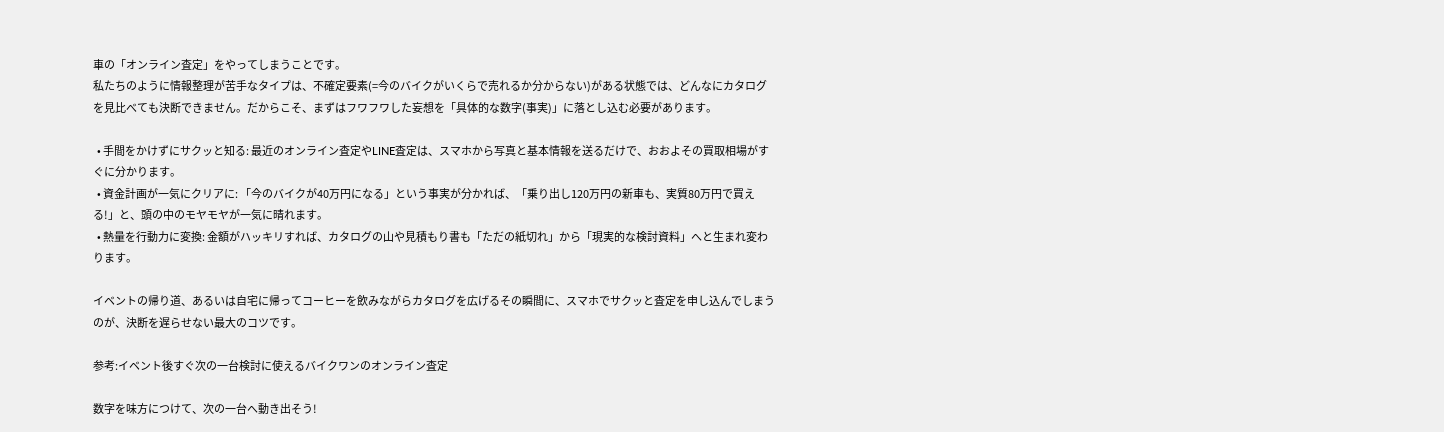車の「オンライン査定」をやってしまうことです。
私たちのように情報整理が苦手なタイプは、不確定要素(=今のバイクがいくらで売れるか分からない)がある状態では、どんなにカタログを見比べても決断できません。だからこそ、まずはフワフワした妄想を「具体的な数字(事実)」に落とし込む必要があります。

  • 手間をかけずにサクッと知る: 最近のオンライン査定やLINE査定は、スマホから写真と基本情報を送るだけで、おおよその買取相場がすぐに分かります。
  • 資金計画が一気にクリアに: 「今のバイクが40万円になる」という事実が分かれば、「乗り出し120万円の新車も、実質80万円で買える!」と、頭の中のモヤモヤが一気に晴れます。
  • 熱量を行動力に変換: 金額がハッキリすれば、カタログの山や見積もり書も「ただの紙切れ」から「現実的な検討資料」へと生まれ変わります。

イベントの帰り道、あるいは自宅に帰ってコーヒーを飲みながらカタログを広げるその瞬間に、スマホでサクッと査定を申し込んでしまうのが、決断を遅らせない最大のコツです。

参考:イベント後すぐ次の一台検討に使えるバイクワンのオンライン査定

数字を味方につけて、次の一台へ動き出そう!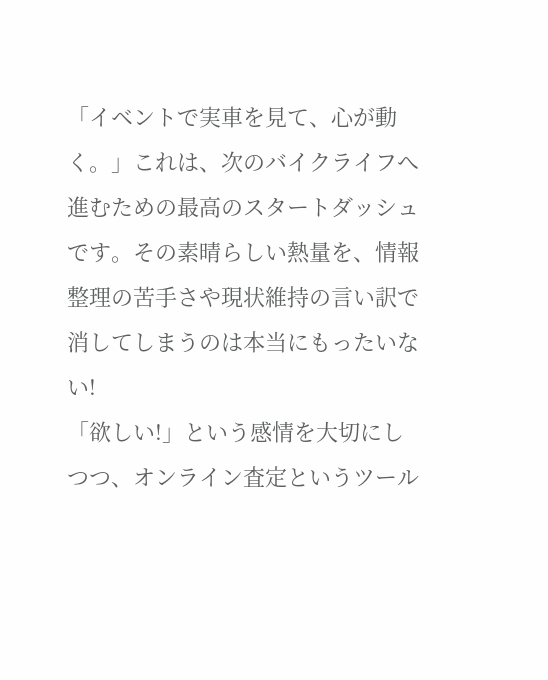「イベントで実車を見て、心が動く。」これは、次のバイクライフへ進むための最高のスタートダッシュです。その素晴らしい熱量を、情報整理の苦手さや現状維持の言い訳で消してしまうのは本当にもったいない!
「欲しい!」という感情を大切にしつつ、オンライン査定というツール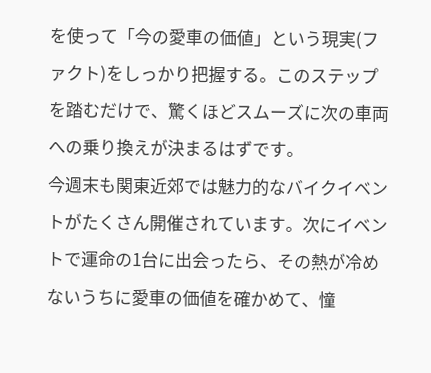を使って「今の愛車の価値」という現実(ファクト)をしっかり把握する。このステップを踏むだけで、驚くほどスムーズに次の車両への乗り換えが決まるはずです。
今週末も関東近郊では魅力的なバイクイベントがたくさん開催されています。次にイベントで運命の1台に出会ったら、その熱が冷めないうちに愛車の価値を確かめて、憧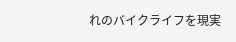れのバイクライフを現実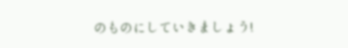のものにしていきましょう!